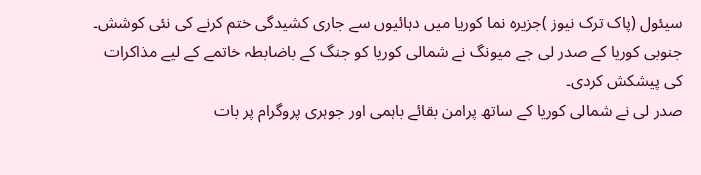سیئول (پاک ترک نیوز )جزیرہ نما کوریا میں دہائیوں سے جاری کشیدگی ختم کرنے کی نئی کوشش۔ جنوبی کوریا کے صدر لی جے میونگ نے شمالی کوریا کو جنگ کے باضابطہ خاتمے کے لیے مذاکرات کی پیشکش کردی۔
صدر لی نے شمالی کوریا کے ساتھ پرامن بقائے باہمی اور جوہری پروگرام پر بات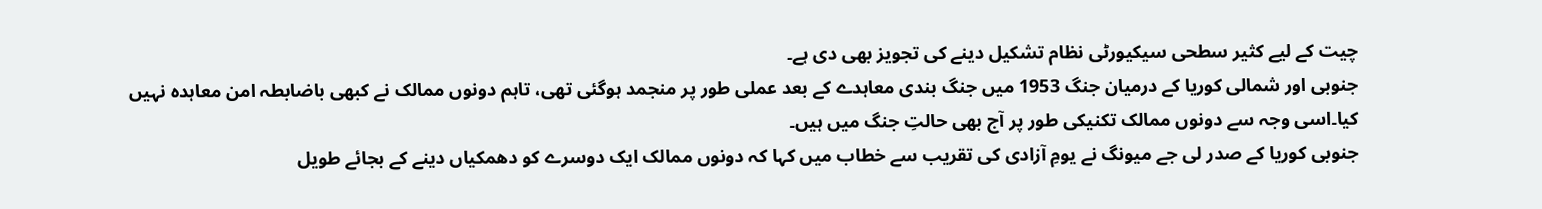چیت کے لیے کثیر سطحی سیکیورٹی نظام تشکیل دینے کی تجویز بھی دی ہے۔
جنوبی اور شمالی کوریا کے درمیان جنگ 1953 میں جنگ بندی معاہدے کے بعد عملی طور پر منجمد ہوگئی تھی، تاہم دونوں ممالک نے کبھی باضابطہ امن معاہدہ نہیں کیا۔اسی وجہ سے دونوں ممالک تکنیکی طور پر آج بھی حالتِ جنگ میں ہیں۔
جنوبی کوریا کے صدر لی جے میونگ نے یومِ آزادی کی تقریب سے خطاب میں کہا کہ دونوں ممالک ایک دوسرے کو دھمکیاں دینے کے بجائے طویل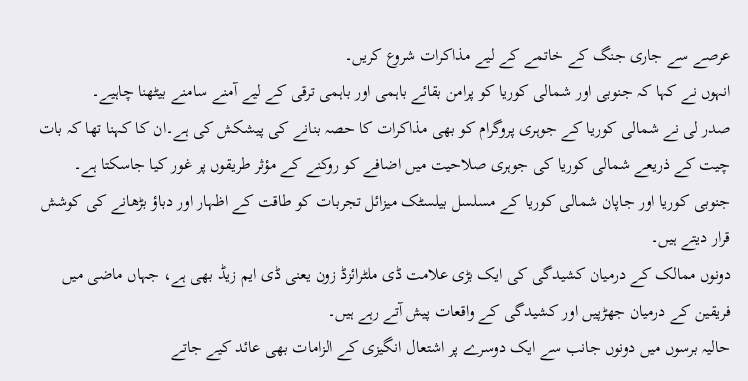عرصے سے جاری جنگ کے خاتمے کے لیے مذاکرات شروع کریں۔
انہوں نے کہا کہ جنوبی اور شمالی کوریا کو پرامن بقائے باہمی اور باہمی ترقی کے لیے آمنے سامنے بیٹھنا چاہیے۔
صدر لی نے شمالی کوریا کے جوہری پروگرام کو بھی مذاکرات کا حصہ بنانے کی پیشکش کی ہے۔ان کا کہنا تھا کہ بات چیت کے ذریعے شمالی کوریا کی جوہری صلاحیت میں اضافے کو روکنے کے مؤثر طریقوں پر غور کیا جاسکتا ہے۔
جنوبی کوریا اور جاپان شمالی کوریا کے مسلسل بیلسٹک میزائل تجربات کو طاقت کے اظہار اور دباؤ بڑھانے کی کوشش قرار دیتے ہیں۔
دونوں ممالک کے درمیان کشیدگی کی ایک بڑی علامت ڈی ملٹرائزڈ زون یعنی ڈی ایم زیڈ بھی ہے، جہاں ماضی میں فریقین کے درمیان جھڑپیں اور کشیدگی کے واقعات پیش آتے رہے ہیں۔
حالیہ برسوں میں دونوں جانب سے ایک دوسرے پر اشتعال انگیزی کے الزامات بھی عائد کیے جاتے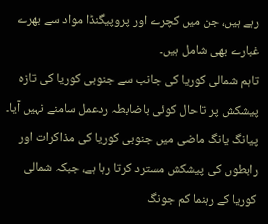رہے ہیں، جن میں کچرے اور پروپیگنڈا مواد سے بھرے غبارے بھی شامل ہیں۔
تاہم شمالی کوریا کی جانب سے جنوبی کوریا کی تازہ پیشکش پر تاحال کوئی باضابطہ ردعمل سامنے نہیں آیا۔
پیانگ یانگ ماضی میں جنوبی کوریا کی مذاکرات اور رابطوں کی پیشکش مسترد کرتا رہا ہے، جبکہ شمالی کوریا کے رہنما کم جونگ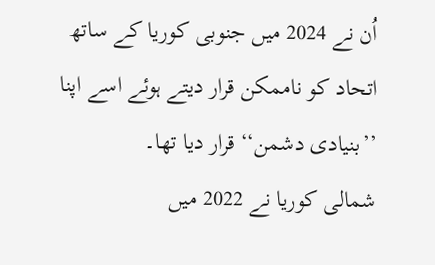اُن نے 2024 میں جنوبی کوریا کے ساتھ اتحاد کو ناممکن قرار دیتے ہوئے اسے اپنا ’’بنیادی دشمن‘‘ قرار دیا تھا۔
شمالی کوریا نے 2022 میں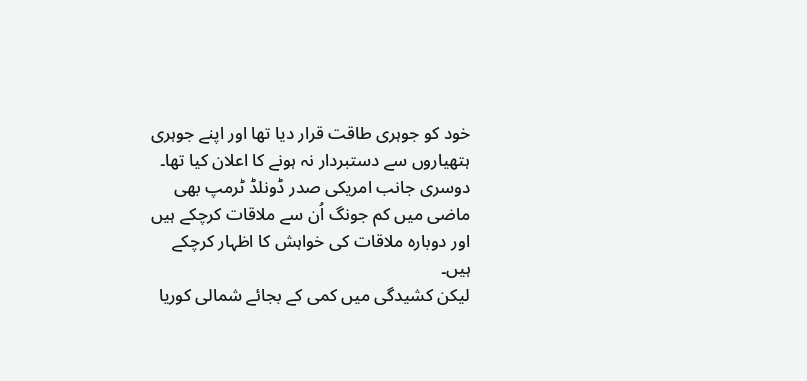خود کو جوہری طاقت قرار دیا تھا اور اپنے جوہری ہتھیاروں سے دستبردار نہ ہونے کا اعلان کیا تھا۔
دوسری جانب امریکی صدر ڈونلڈ ٹرمپ بھی ماضی میں کم جونگ اُن سے ملاقات کرچکے ہیں اور دوبارہ ملاقات کی خواہش کا اظہار کرچکے ہیں۔
لیکن کشیدگی میں کمی کے بجائے شمالی کوریا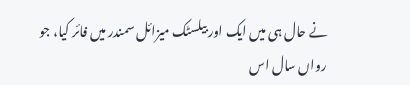نے حال ہی میں ایک اور بیلسٹک میزائل سمندر میں فائر کیا، جو رواں سال اس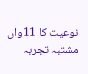نوعیت کا 11واں مشتبہ تجربہ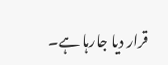قرار دیا جارہا ہے۔